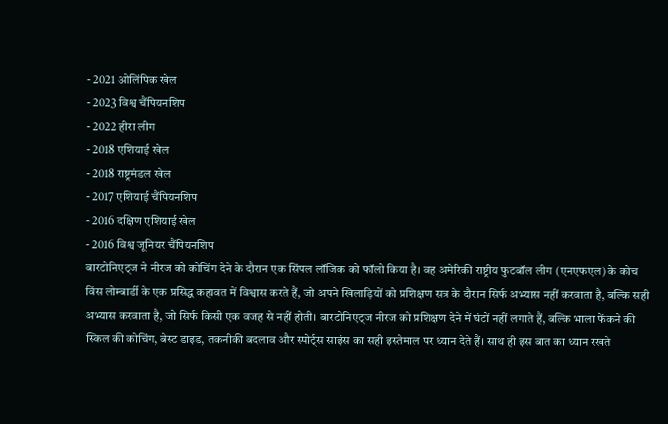- 2021 ओलिंपिक खेल
- 2023 विश्व चैंपियनशिप
- 2022 हीरा लीग
- 2018 एशियाई खेल
- 2018 राष्ट्रमंडल खेल
- 2017 एशियाई चैंपियनशिप
- 2016 दक्षिण एशियाई खेल
- 2016 विश्व जूनियर चैंपियनशिप
बारटोनिएट्ज ने नीरज को कोचिंग देने के दौरान एक सिंपल लॉजिक को फॉलो किया है। वह अमेरिकी राष्ट्रीय फुटबॉल लीग (एनएफएल) के कोच विंस लोम्बार्डी के एक प्रसिद्ध कहावत में विश्वास करते हैं, जो अपने खिलाड़ियों को प्रशिक्षण सत्र के दौरान सिर्फ अभ्यास नहीं करवाता है, बल्कि सही अभ्यास करवाता है, जो सिर्फ किसी एक वजह से नहीं होती। बारटोनिएट्ज नीरज को प्रशिक्षण देने में घंटों नहीं लगाते हैं, बल्कि भाला फेंकने की स्किल की कोचिंग, बेस्ट डाइड, तकनीकी बदलाव और स्पोर्ट्स साइंस का सही इस्तेमाल पर ध्यान देते हैं। साथ ही इस बात का ध्यान रखते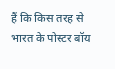हैं कि किस तरह से भारत के पोस्टर बॉय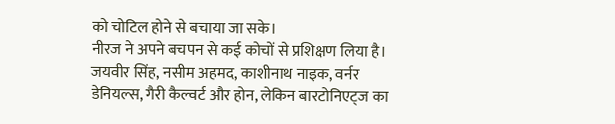को चोटिल होने से बचाया जा सके।
नीरज ने अपने बचपन से कई कोचों से प्रशिक्षण लिया है। जयवीर सिंह, नसीम अहमद, काशीनाथ नाइक, वर्नर डेनियल्स, गैरी कैल्वर्ट और होन, लेकिन बारटोनिएट्ज का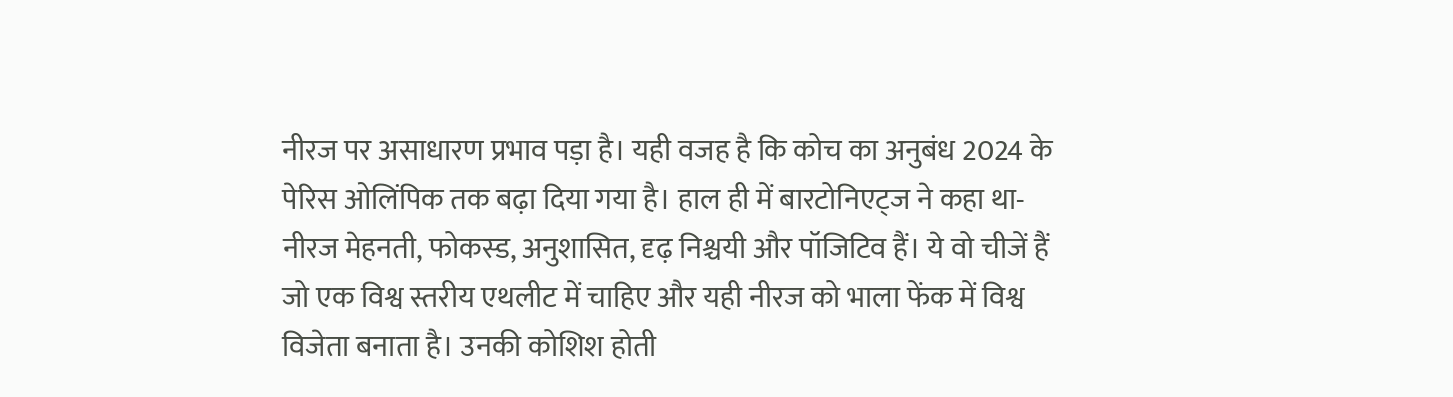नीरज पर असाधारण प्रभाव पड़ा है। यही वजह है कि कोच का अनुबंध 2024 के पेरिस ओलिंपिक तक बढ़ा दिया गया है। हाल ही में बारटोनिएट्ज ने कहा था- नीरज मेहनती, फोकस्ड, अनुशासित, दृढ़ निश्चयी और पॉजिटिव हैं। ये वो चीजें हैं जो एक विश्व स्तरीय एथलीट में चाहिए और यही नीरज को भाला फेंक में विश्व विजेता बनाता है। उनकी कोशिश होती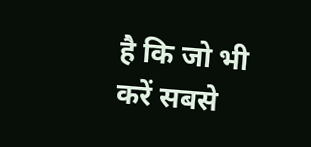है कि जो भी करें सबसे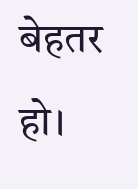बेहतर हो।